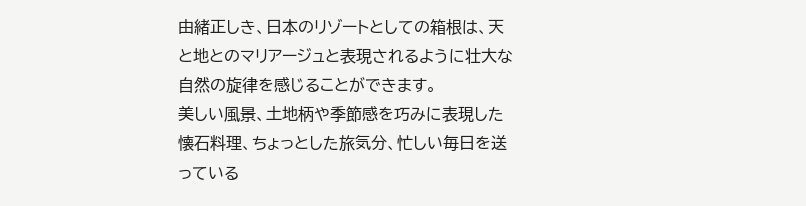由緒正しき、日本のリゾートとしての箱根は、天と地とのマリアージュと表現されるように壮大な自然の旋律を感じることができます。
美しい風景、土地柄や季節感を巧みに表現した懐石料理、ちょっとした旅気分、忙しい毎日を送っている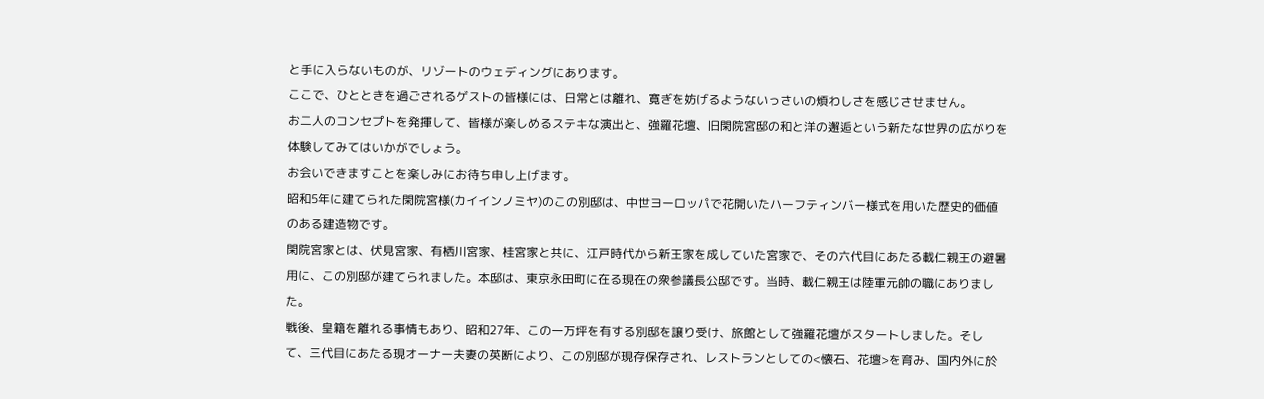と手に入らないものが、リゾートのウェディングにあります。
ここで、ひとときを過ごされるゲストの皆様には、日常とは離れ、寛ぎを妨げるようないっさいの煩わしさを感じさせません。
お二人のコンセプトを発揮して、皆様が楽しめるステキな演出と、強羅花壇、旧閑院宮邸の和と洋の邂逅という新たな世界の広がりを体験してみてはいかがでしょう。
お会いできますことを楽しみにお待ち申し上げます。
昭和5年に建てられた閑院宮様(カイインノミヤ)のこの別邸は、中世ヨーロッパで花開いたハーフティンバー様式を用いた歴史的価値のある建造物です。
閑院宮家とは、伏見宮家、有栖川宮家、桂宮家と共に、江戸時代から新王家を成していた宮家で、その六代目にあたる載仁親王の避暑用に、この別邸が建てられました。本邸は、東京永田町に在る現在の衆参議長公邸です。当時、載仁親王は陸軍元帥の職にありました。
戦後、皇籍を離れる事情もあり、昭和27年、この一万坪を有する別邸を譲り受け、旅館として強羅花壇がスタートしました。そして、三代目にあたる現オーナー夫妻の英断により、この別邸が現存保存され、レストランとしての<懐石、花壇>を育み、国内外に於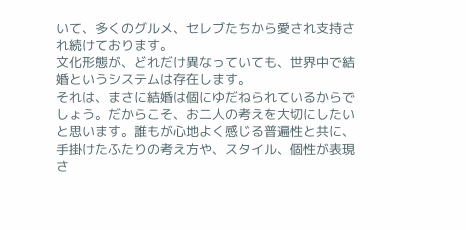いて、多くのグルメ、セレブたちから愛され支持され続けております。
文化形態が、どれだけ異なっていても、世界中で結婚というシステムは存在します。
それは、まさに結婚は個にゆだねられているからでしょう。だからこそ、お二人の考えを大切にしたいと思います。誰もが心地よく感じる普遍性と共に、手掛けたふたりの考え方や、スタイル、個性が表現さ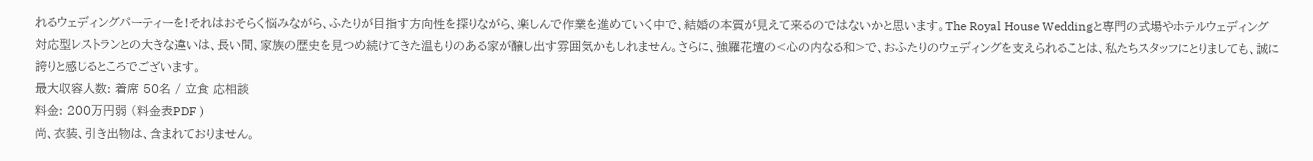れるウェディングパーティーを!それはおそらく悩みながら、ふたりが目指す方向性を探りながら、楽しんで作業を進めていく中で、結婚の本質が見えて来るのではないかと思います。The Royal House Weddingと専門の式場やホテルウェディング対応型レストランとの大きな違いは、長い間、家族の歴史を見つめ続けてきた温もりのある家が醸し出す雰囲気かもしれません。さらに、強羅花壇の<心の内なる和>で、おふたりのウェディングを支えられることは、私たちスタッフにとりましても、誠に誇りと感じるところでございます。
最大収容人数: 着席 50名 / 立食 応相談
料金: 200万円弱 (料金表PDF )
尚、衣装、引き出物は、含まれておりません。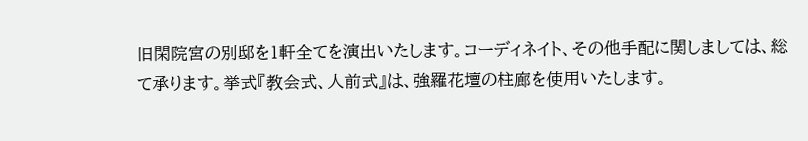旧閑院宮の別邸を1軒全てを演出いたします。コーディネイト、その他手配に関しましては、総て承ります。挙式『教会式、人前式』は、強羅花壇の柱廊を使用いたします。